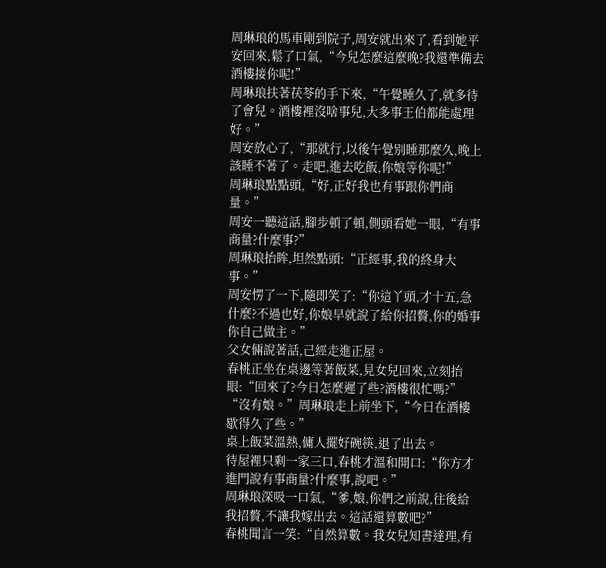周琳琅的馬車剛到院子,周安就出來了,看到她平安回來,鬆了口氣,“今兒怎麼這麼晚?我還準備去酒樓接你呢!”
周琳琅扶著茯苓的手下來,“午覺睡久了,就多待了會兒。酒樓裡沒啥事兒,大多事王伯都能處理好。”
周安放心了,“那就行,以後午覺別睡那麼久,晚上該睡不著了。走吧,進去吃飯,你娘等你呢!”
周琳琅點點頭,“好,正好我也有事跟你們商量。”
周安一聽這話,腳步頓了頓,側頭看她一眼,“有事商量?什麼事?”
周琳琅抬眸,坦然點頭:“正經事,我的終身大事。”
周安愣了一下,隨即笑了:“你這丫頭,才十五,急什麼?不過也好,你娘早就說了給你招贅,你的婚事你自己做主。”
父女倆說著話,己經走進正屋。
春桃正坐在桌邊等著飯菜,見女兒回來,立刻抬眼:“回來了?今日怎麼遲了些?酒樓很忙嗎?”
“沒有娘。”周琳琅走上前坐下,“今日在酒樓歇得久了些。”
桌上飯菜溫熱,傭人擺好碗筷,退了出去。
待屋裡只剩一家三口,春桃才溫和開口:“你方才進門說有事商量?什麼事,說吧。”
周琳琅深吸一口氣,“爹,娘,你們之前說,往後給我招贅,不讓我嫁出去。這話還算數吧?”
春桃聞言一笑:“自然算數。我女兒知書達理,有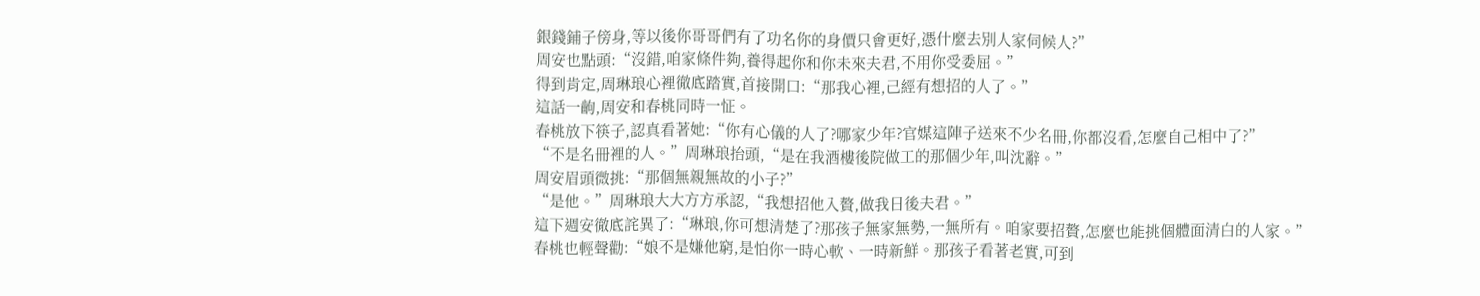銀錢鋪子傍身,等以後你哥哥們有了功名你的身價只會更好,憑什麼去別人家伺候人?”
周安也點頭:“沒錯,咱家條件夠,養得起你和你未來夫君,不用你受委屈。”
得到肯定,周琳琅心裡徹底踏實,首接開口:“那我心裡,己經有想招的人了。”
這話一齣,周安和春桃同時一怔。
春桃放下筷子,認真看著她:“你有心儀的人了?哪家少年?官媒這陣子送來不少名冊,你都沒看,怎麼自己相中了?”
“不是名冊裡的人。”周琳琅抬頭,“是在我酒樓後院做工的那個少年,叫沈辭。”
周安眉頭微挑:“那個無親無故的小子?”
“是他。”周琳琅大大方方承認,“我想招他入贅,做我日後夫君。”
這下週安徹底詫異了:“琳琅,你可想清楚了?那孩子無家無勢,一無所有。咱家要招贅,怎麼也能挑個體面清白的人家。”
春桃也輕聲勸:“娘不是嫌他窮,是怕你一時心軟、一時新鮮。那孩子看著老實,可到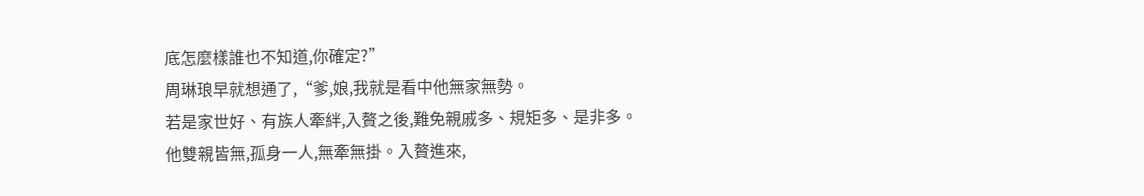底怎麼樣誰也不知道,你確定?”
周琳琅早就想通了,“爹,娘,我就是看中他無家無勢。
若是家世好、有族人牽絆,入贅之後,難免親戚多、規矩多、是非多。
他雙親皆無,孤身一人,無牽無掛。入贅進來,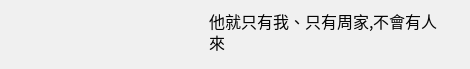他就只有我、只有周家,不會有人來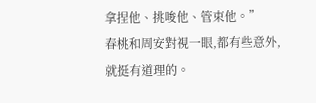拿捏他、挑唆他、管束他。”
春桃和周安對視一眼,都有些意外,就挺有道理的。